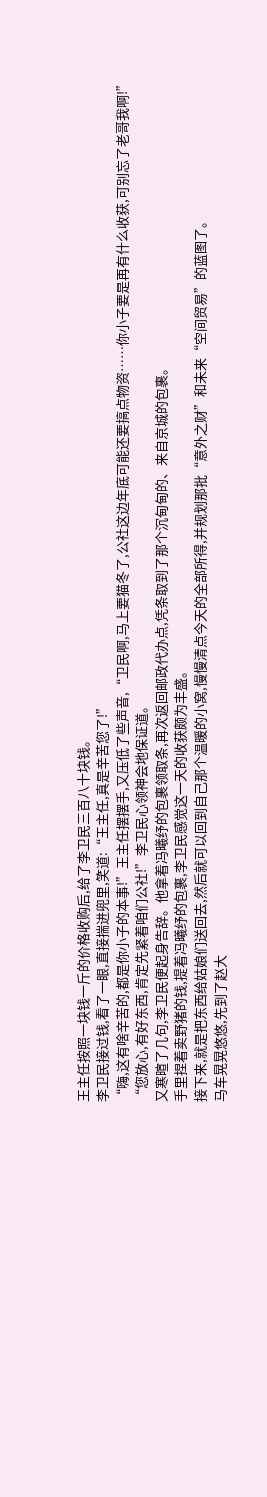王主任按照一块钱一斤的价格收购后,给了李卫民三百八十块钱。
李卫民接过钱,看了一眼,直接揣进兜里,笑道:“王主任,真是辛苦您了!”
“嗨,这有啥辛苦的,都是你小子的本事!”王主任摆摆手,又压低了些声音,“卫民啊,马上要猫冬了,公社这边年底可能还要搞点物资……你小子要是再有什么收获,可别忘了老哥我啊!”
“您放心,有好东西,肯定先紧着咱们公社!”李卫民心领神会地保证道。
又寒暄了几句,李卫民便起身告辞。他拿着冯曦纾的包裹领取条,再次返回邮政代办点,凭条取到了那个沉甸甸的、来自京城的包裹。
手里捏着卖野猪的钱,提着冯曦纾的包裹,李卫民感觉这一天的收获颇为丰盛。
接下来,就是把东西给姑娘们送回去,然后就可以回到自己那个温暖的小窝,慢慢清点今天的全部所得,并规划那批“意外之财”和未来“空间贸易”的蓝图了。
马车晃晃悠悠,先到了赵大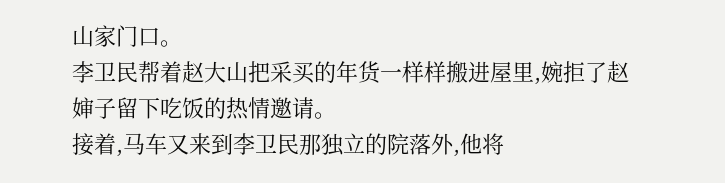山家门口。
李卫民帮着赵大山把采买的年货一样样搬进屋里,婉拒了赵婶子留下吃饭的热情邀请。
接着,马车又来到李卫民那独立的院落外,他将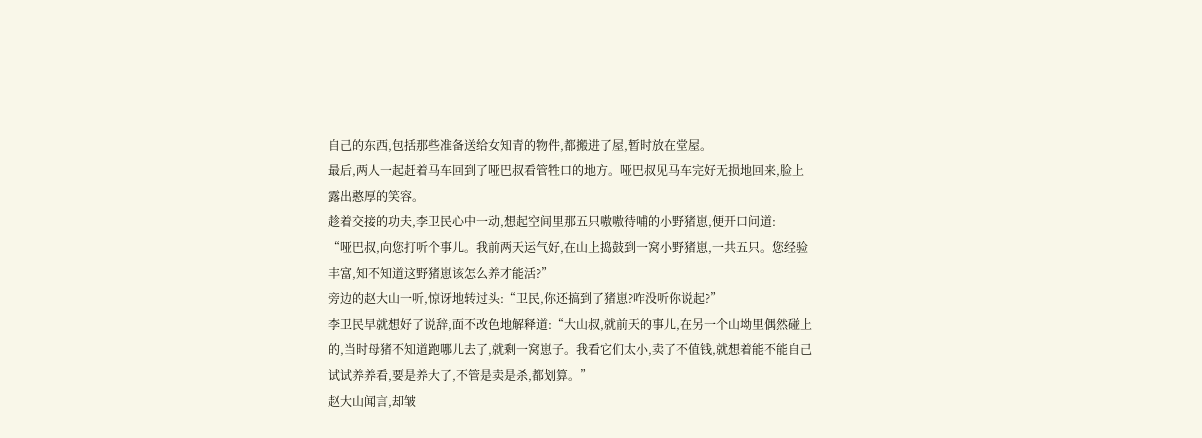自己的东西,包括那些准备送给女知青的物件,都搬进了屋,暂时放在堂屋。
最后,两人一起赶着马车回到了哑巴叔看管牲口的地方。哑巴叔见马车完好无损地回来,脸上露出憨厚的笑容。
趁着交接的功夫,李卫民心中一动,想起空间里那五只嗷嗷待哺的小野猪崽,便开口问道:
“哑巴叔,向您打听个事儿。我前两天运气好,在山上捣鼓到一窝小野猪崽,一共五只。您经验丰富,知不知道这野猪崽该怎么养才能活?”
旁边的赵大山一听,惊讶地转过头:“卫民,你还搞到了猪崽?咋没听你说起?”
李卫民早就想好了说辞,面不改色地解释道:“大山叔,就前天的事儿,在另一个山坳里偶然碰上的,当时母猪不知道跑哪儿去了,就剩一窝崽子。我看它们太小,卖了不值钱,就想着能不能自己试试养养看,要是养大了,不管是卖是杀,都划算。”
赵大山闻言,却皱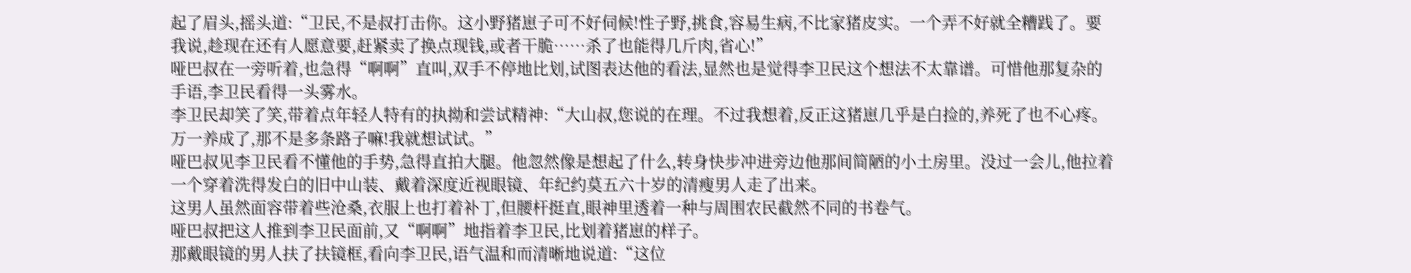起了眉头,摇头道:“卫民,不是叔打击你。这小野猪崽子可不好伺候!性子野,挑食,容易生病,不比家猪皮实。一个弄不好就全糟践了。要我说,趁现在还有人愿意要,赶紧卖了换点现钱,或者干脆……杀了也能得几斤肉,省心!”
哑巴叔在一旁听着,也急得“啊啊”直叫,双手不停地比划,试图表达他的看法,显然也是觉得李卫民这个想法不太靠谱。可惜他那复杂的手语,李卫民看得一头雾水。
李卫民却笑了笑,带着点年轻人特有的执拗和尝试精神:“大山叔,您说的在理。不过我想着,反正这猪崽几乎是白捡的,养死了也不心疼。万一养成了,那不是多条路子嘛!我就想试试。”
哑巴叔见李卫民看不懂他的手势,急得直拍大腿。他忽然像是想起了什么,转身快步冲进旁边他那间简陋的小土房里。没过一会儿,他拉着一个穿着洗得发白的旧中山装、戴着深度近视眼镜、年纪约莫五六十岁的清瘦男人走了出来。
这男人虽然面容带着些沧桑,衣服上也打着补丁,但腰杆挺直,眼神里透着一种与周围农民截然不同的书卷气。
哑巴叔把这人推到李卫民面前,又“啊啊”地指着李卫民,比划着猪崽的样子。
那戴眼镜的男人扶了扶镜框,看向李卫民,语气温和而清晰地说道:“这位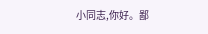小同志,你好。鄙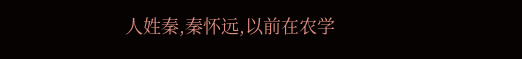人姓秦,秦怀远,以前在农学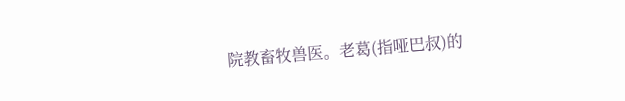院教畜牧兽医。老葛(指哑巴叔)的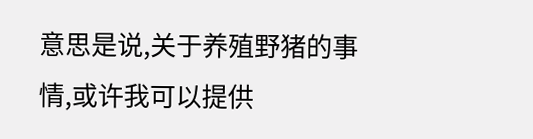意思是说,关于养殖野猪的事情,或许我可以提供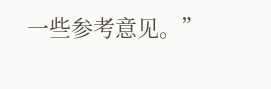一些参考意见。”